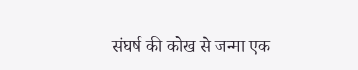संघर्ष की कोख से जन्मा एक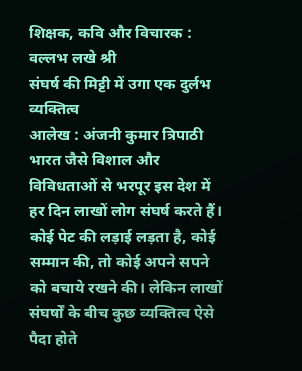शिक्षक, कवि और विचारक : वल्लभ लखे श्री
संघर्ष की मिट्टी में उगा एक दुर्लभ व्यक्तित्व
आलेख : अंजनी कुमार त्रिपाठी
भारत जैसे विशाल और विविधताओं से भरपूर इस देश में हर दिन लाखों लोग संघर्ष करते हैं। कोई पेट की लड़ाई लड़ता है, कोई सम्मान की, तो कोई अपने सपने को बचाये रखने की। लेकिन लाखों संघर्षों के बीच कुछ व्यक्तित्व ऐसे पैदा होते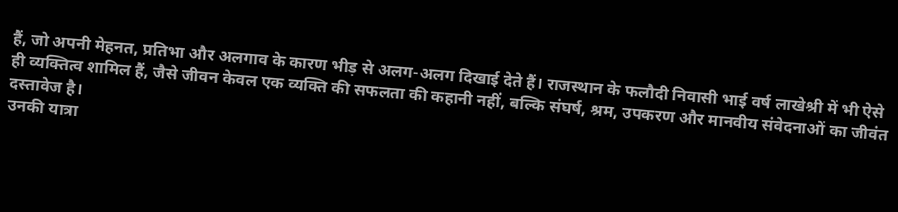हैं, जो अपनी मेहनत, प्रतिभा और अलगाव के कारण भीड़ से अलग-अलग दिखाई देते हैं। राजस्थान के फलौदी निवासी भाई वर्ष लाखेश्री में भी ऐसे ही व्यक्तित्व शामिल हैं, जैसे जीवन केवल एक व्यक्ति की सफलता की कहानी नहीं, बल्कि संघर्ष, श्रम, उपकरण और मानवीय संवेदनाओं का जीवंत दस्तावेज है।
उनकी यात्रा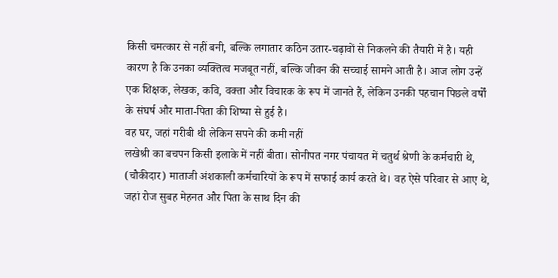किसी चमत्कार से नहीं बनी, बल्कि लगातार कठिन उतार-चढ़ावों से निकलने की तैयारी में है। यही कारण है कि उनका व्यक्तित्व मजबूत नहीं, बल्कि जीवन की सच्चाई सामने आती है। आज लोग उन्हें एक शिक्षक, लेखक, कवि, वक्ता और विचारक के रूप में जानते हैं, लेकिन उनकी पहचान पिछले वर्षों के संघर्ष और माता-पिता की शिष्या से हुई है।
वह घर, जहां गरीबी थी लेकिन सपने की कमी नहीं
लखेश्री का बचपन किसी इलाके में नहीं बीता। सोनीपत नगर पंचायत में चतुर्थ श्रेणी के कर्मचारी थे, (चौकीदार) माताजी अंशकाली कर्मचारियों के रूप में सफाई कार्य करते थे। वह ऐसे परिवार से आए थे, जहां रोज सुबह मेहनत और पिता के साथ दिन की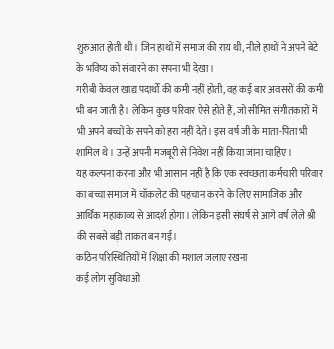शुरुआत होती थी। जिन हाथों में समाज की राय थी, नीले हाथों ने अपने बेटे के भविष्य को संवारने का सपना भी देखा।
गरीबी केवल खाद्य पदार्थों की कमी नहीं होती, वह कई बार अवसरों की कमी भी बन जाती है। लेकिन कुछ परिवार ऐसे होते हैं, जो सीमित संगीतकारों में भी अपने बच्चों के सपने को हरा नहीं देते। इस वर्ष जी के माता-पिता भी शामिल थे। उन्हें अपनी मजबूरी से निवेश नहीं किया जाना चाहिए।
यह कल्पना करना और भी आसान नहीं है कि एक स्वच्छता कर्मचारी परिवार का बच्चा समाज में चॉकलेट की पहचान करने के लिए सामाजिक और आर्थिक महाकाव्य से आदर्श होगा। लेकिन इसी संघर्ष से आगे वर्ष लेले श्री की सबसे बड़ी ताकत बन गई।
कठिन परिस्थितियों में शिक्षा की मशाल जलाए रखना
कई लोग सुविधाओं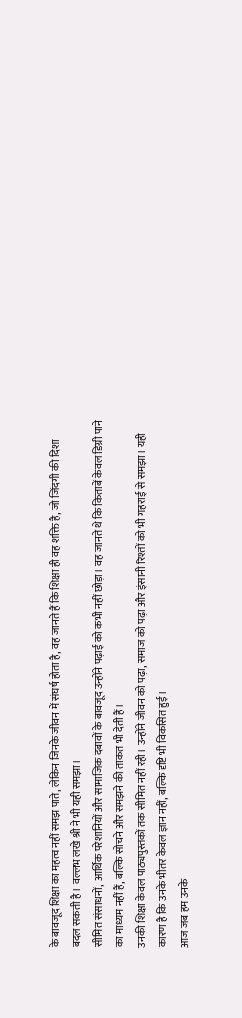के बावजूद शिक्षा का महत्व नहीं समझ पाते, लेकिन जिनके जीवन में संघर्ष होता है, वह जानते हैं कि शिक्षा ही वह शक्ति है, जो जिंदगी की दिशा बदल सकती है। वल्लभ लखे श्री ने भी यही समझा।
सीमित संसाधनों, आर्थिक परेशानियों और सामाजिक दबावों के बावजूद उन्होंने पढ़ाई को कभी नहीं छोड़ा। वह जानते थे कि किताबें केवल डिग्री पाने का माध्यम नहीं हैं, बल्कि सोचने और समझने की ताकत भी देती हैं।
उनकी शिक्षा केवल पाठ्यपुस्तकों तक सीमित नहीं रही। उन्होंने जीवन को पढ़ा, समाज को पढ़ा और इंसानी रिश्तों को भी गहराई से समझा। यही कारण है कि उनके भीतर केवल ज्ञान नहीं, बल्कि दृष्टि भी विकसित हुई।
आज जब हम उनके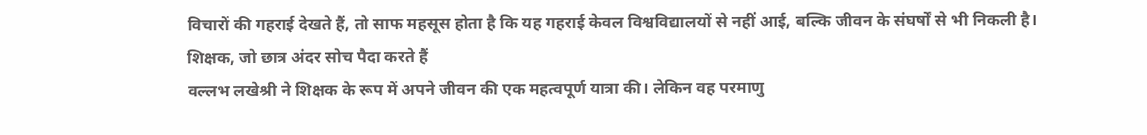विचारों की गहराई देखते हैं, तो साफ महसूस होता है कि यह गहराई केवल विश्वविद्यालयों से नहीं आई, बल्कि जीवन के संघर्षों से भी निकली है।
शिक्षक, जो छात्र अंदर सोच पैदा करते हैं
वल्लभ लखेश्री ने शिक्षक के रूप में अपने जीवन की एक महत्वपूर्ण यात्रा की। लेकिन वह परमाणु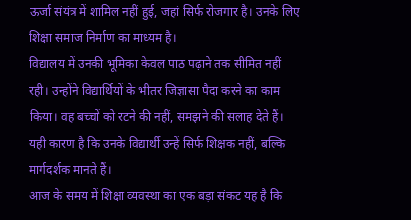ऊर्जा संयंत्र में शामिल नहीं हुई, जहां सिर्फ रोजगार है। उनके लिए शिक्षा समाज निर्माण का माध्यम है।
विद्यालय में उनकी भूमिका केवल पाठ पढ़ाने तक सीमित नहीं रही। उन्होंने विद्यार्थियों के भीतर जिज्ञासा पैदा करने का काम किया। वह बच्चों को रटने की नहीं, समझने की सलाह देते हैं। यही कारण है कि उनके विद्यार्थी उन्हें सिर्फ शिक्षक नहीं, बल्कि मार्गदर्शक मानते हैं।
आज के समय में शिक्षा व्यवस्था का एक बड़ा संकट यह है कि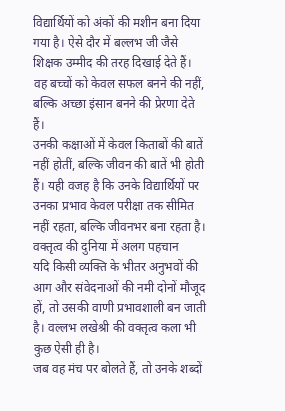विद्यार्थियों को अंकों की मशीन बना दिया गया है। ऐसे दौर में बल्लभ जी जैसे शिक्षक उम्मीद की तरह दिखाई देते हैं। वह बच्चों को केवल सफल बनने की नहीं, बल्कि अच्छा इंसान बनने की प्रेरणा देते हैं।
उनकी कक्षाओं में केवल किताबों की बातें नहीं होतीं, बल्कि जीवन की बातें भी होती हैं। यही वजह है कि उनके विद्यार्थियों पर उनका प्रभाव केवल परीक्षा तक सीमित नहीं रहता, बल्कि जीवनभर बना रहता है।
वक्तृत्व की दुनिया में अलग पहचान
यदि किसी व्यक्ति के भीतर अनुभवों की आग और संवेदनाओं की नमी दोनों मौजूद हों, तो उसकी वाणी प्रभावशाली बन जाती है। वल्लभ लखेश्री की वक्तृत्व कला भी कुछ ऐसी ही है।
जब वह मंच पर बोलते हैं, तो उनके शब्दों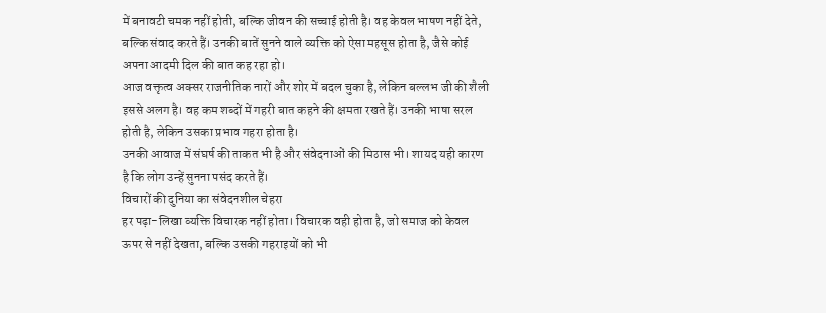में बनावटी चमक नहीं होती, बल्कि जीवन की सच्चाई होती है। वह केवल भाषण नहीं देते, बल्कि संवाद करते हैं। उनकी बातें सुनने वाले व्यक्ति को ऐसा महसूस होता है, जैसे कोई अपना आदमी दिल की बात कह रहा हो।
आज वक्तृत्व अक्सर राजनीतिक नारों और शोर में बदल चुका है, लेकिन बल्लभ जी की शैली इससे अलग है। वह कम शब्दों में गहरी बात कहने की क्षमता रखते हैं। उनकी भाषा सरल होती है, लेकिन उसका प्रभाव गहरा होता है।
उनकी आवाज में संघर्ष की ताकत भी है और संवेदनाओं की मिठास भी। शायद यही कारण है कि लोग उन्हें सुनना पसंद करते हैं।
विचारों की दुनिया का संवेदनशील चेहरा
हर पढ़ा-लिखा व्यक्ति विचारक नहीं होता। विचारक वही होता है, जो समाज को केवल ऊपर से नहीं देखता, बल्कि उसकी गहराइयों को भी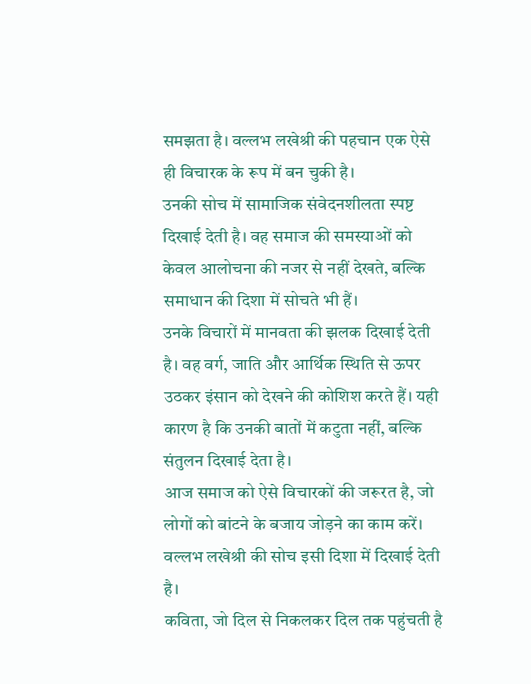समझता है। वल्लभ लखेश्री की पहचान एक ऐसे ही विचारक के रूप में बन चुकी है।
उनकी सोच में सामाजिक संवेदनशीलता स्पष्ट दिखाई देती है। वह समाज की समस्याओं को केवल आलोचना की नजर से नहीं देखते, बल्कि समाधान की दिशा में सोचते भी हैं।
उनके विचारों में मानवता की झलक दिखाई देती है। वह वर्ग, जाति और आर्थिक स्थिति से ऊपर उठकर इंसान को देखने की कोशिश करते हैं। यही कारण है कि उनकी बातों में कटुता नहीं, बल्कि संतुलन दिखाई देता है।
आज समाज को ऐसे विचारकों की जरूरत है, जो लोगों को बांटने के बजाय जोड़ने का काम करें। वल्लभ लखेश्री की सोच इसी दिशा में दिखाई देती है।
कविता, जो दिल से निकलकर दिल तक पहुंचती है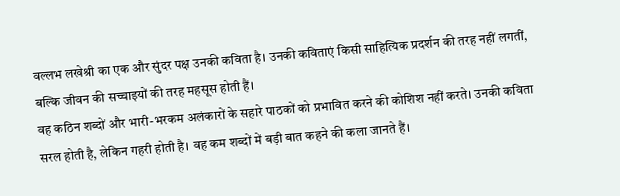वल्लभ लखेश्री का एक और सुंदर पक्ष उनकी कविता है। उनकी कविताएं किसी साहित्यिक प्रदर्शन की तरह नहीं लगतीं, बल्कि जीवन की सच्चाइयों की तरह महसूस होती हैं।
वह कठिन शब्दों और भारी-भरकम अलंकारों के सहारे पाठकों को प्रभावित करने की कोशिश नहीं करते। उनकी कविता सरल होती है, लेकिन गहरी होती है। वह कम शब्दों में बड़ी बात कहने की कला जानते हैं।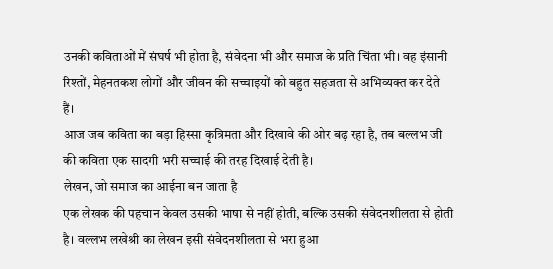उनकी कविताओं में संघर्ष भी होता है, संवेदना भी और समाज के प्रति चिंता भी। वह इंसानी रिश्तों, मेहनतकश लोगों और जीवन की सच्चाइयों को बहुत सहजता से अभिव्यक्त कर देते हैं।
आज जब कविता का बड़ा हिस्सा कृत्रिमता और दिखावे की ओर बढ़ रहा है, तब बल्लभ जी की कविता एक सादगी भरी सच्चाई की तरह दिखाई देती है।
लेखन, जो समाज का आईना बन जाता है
एक लेखक की पहचान केवल उसकी भाषा से नहीं होती, बल्कि उसकी संवेदनशीलता से होती है। वल्लभ लखेश्री का लेखन इसी संवेदनशीलता से भरा हुआ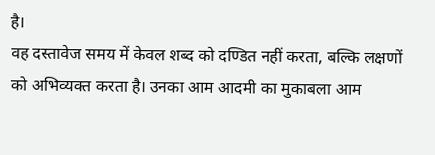है।
वह दस्तावेज समय में केवल शब्द को दण्डित नहीं करता, बल्कि लक्षणों को अभिव्यक्त करता है। उनका आम आदमी का मुकाबला आम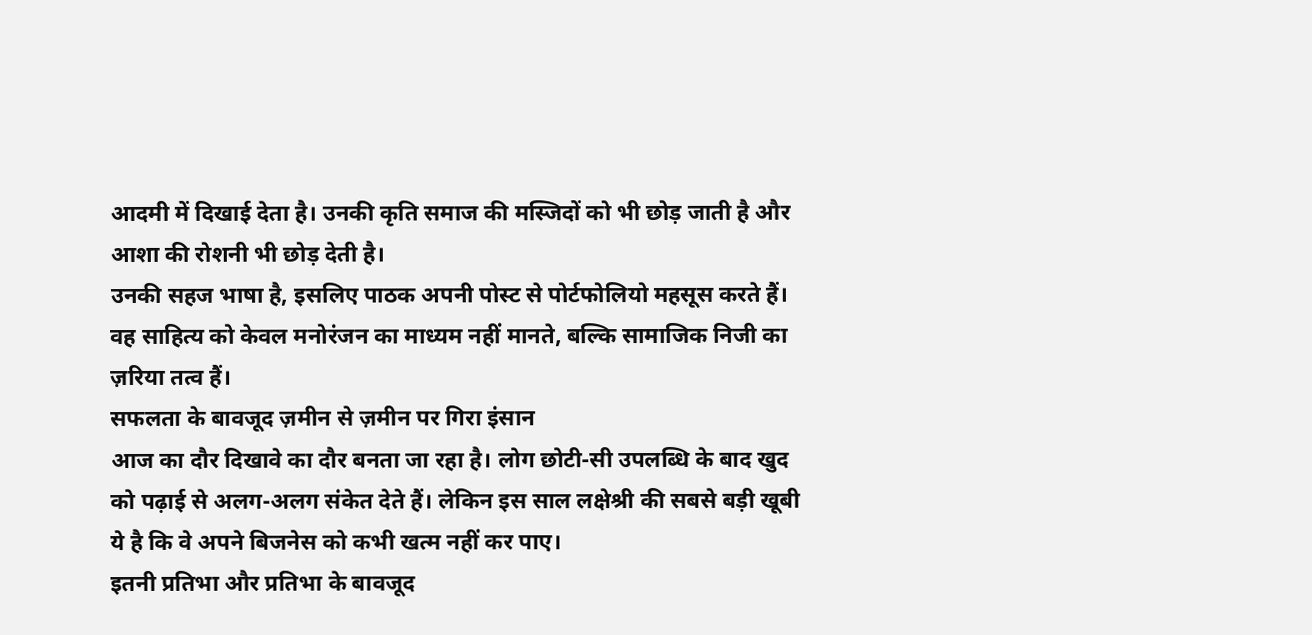आदमी में दिखाई देता है। उनकी कृति समाज की मस्जिदों को भी छोड़ जाती है और आशा की रोशनी भी छोड़ देती है।
उनकी सहज भाषा है, इसलिए पाठक अपनी पोस्ट से पोर्टफोलियो महसूस करते हैं। वह साहित्य को केवल मनोरंजन का माध्यम नहीं मानते, बल्कि सामाजिक निजी का ज़रिया तत्व हैं।
सफलता के बावजूद ज़मीन से ज़मीन पर गिरा इंसान
आज का दौर दिखावे का दौर बनता जा रहा है। लोग छोटी-सी उपलब्धि के बाद खुद को पढ़ाई से अलग-अलग संकेत देते हैं। लेकिन इस साल लक्षेश्री की सबसे बड़ी खूबी ये है कि वे अपने बिजनेस को कभी खत्म नहीं कर पाए।
इतनी प्रतिभा और प्रतिभा के बावजूद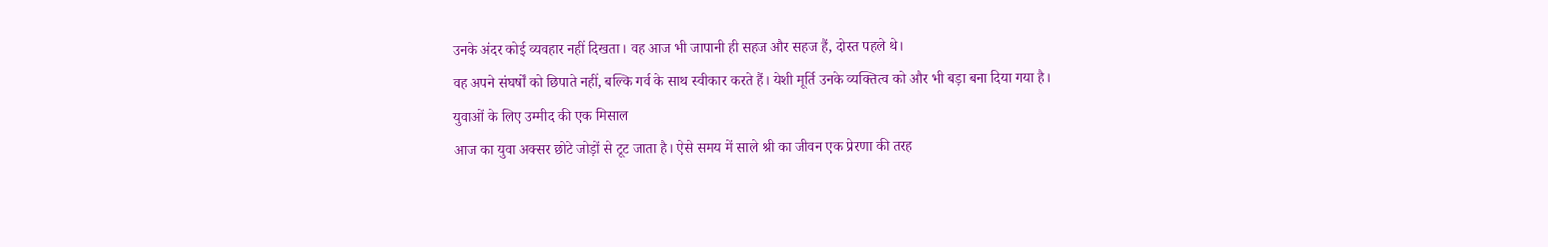उनके अंदर कोई व्यवहार नहीं दिखता। वह आज भी जापानी ही सहज और सहज हैं, दोस्त पहले थे।
वह अपने संघर्षों को छिपाते नहीं, बल्कि गर्व के साथ स्वीकार करते हैं। येशी मूर्ति उनके व्यक्तित्व को और भी बड़ा बना दिया गया है।
युवाओं के लिए उम्मीद की एक मिसाल
आज का युवा अक्सर छोटे जोड़ों से टूट जाता है। ऐसे समय में साले श्री का जीवन एक प्रेरणा की तरह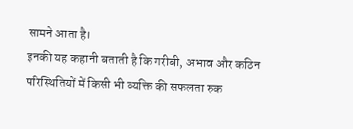सामने आता है।
इनकी यह कहानी बताती है कि गरीबी, अभाव और कठिन परिस्थितियों में किसी भी व्यक्ति की सफलता रुक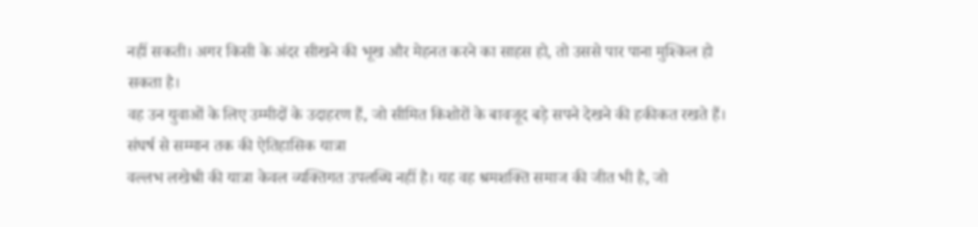नहीं सकती। अगर किसी के अंदर सीखने की भूख और मेहनत करने का साहस हो, तो उससे पार पाना मुश्किल हो सकता है।
वह उन युवाओं के लिए उम्मीदों के उदाहरण हैं, जो सीमित किशोरों के बावजूद बड़े सपने देखने की हकीकत रखते हैं।
संघर्ष से सम्मान तक की ऐतिहासिक यात्रा
वल्लभ लखेश्री की यात्रा केवल व्यक्तिगत उपलब्धि नहीं है। यह वह श्रमशक्ति समाज की जीत भी है, जो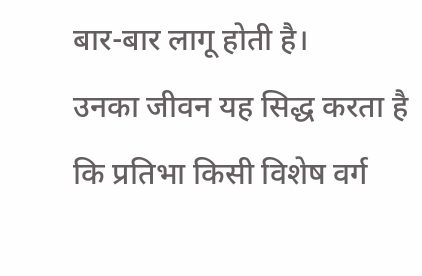बार-बार लागू होती है।
उनका जीवन यह सिद्ध करता है कि प्रतिभा किसी विशेष वर्ग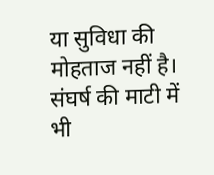या सुविधा की मोहताज नहीं है। संघर्ष की माटी में भी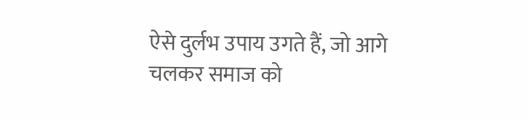ऐसे दुर्लभ उपाय उगते हैं, जो आगे चलकर समाज को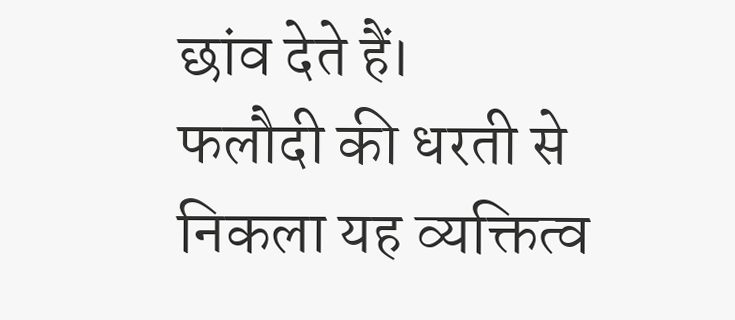छांव देते हैं।
फलौदी की धरती से निकला यह व्यक्तित्व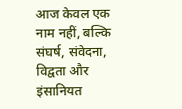आज केवल एक नाम नहीं, बल्कि संघर्ष, संवेदना, विद्वता और इंसानियत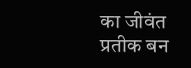का जीवंत प्रतीक बन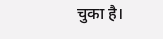चुका है।